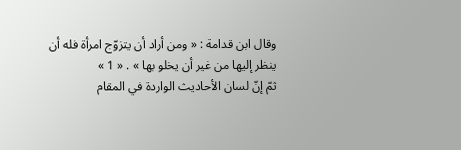وقال ابن قدامة : « ومن أراد أن يتزوّج امرأة فله أن ينظر إليها من غير أن يخلو بها » . « 1 »
ثمّ إنّ لسان الأحاديث الواردة في المقام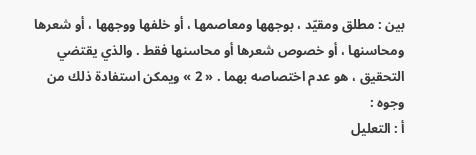بين : مطلق ومقيّد ، بوجهها ومعاصمها ، أو خلفها ووجهها ، أو شعرها ومحاسنها ، أو خصوص شعرها أو محاسنها فقط . والذي يقتضي التحقيق ، هو عدم اختصاصه بهما . « 2 » ويمكن استفادة ذلك من وجوه :
أ : التعليل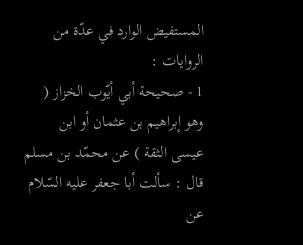المستفيض الوارد في عدّة من الروايات :
1 - صحيحة أبي أيّوب الخزاز ( وهو إبراهيم بن عثمان أو ابن عيسى الثقة ) عن محمّد بن مسلم قال : سألت أبا جعفر عليه السّلام عن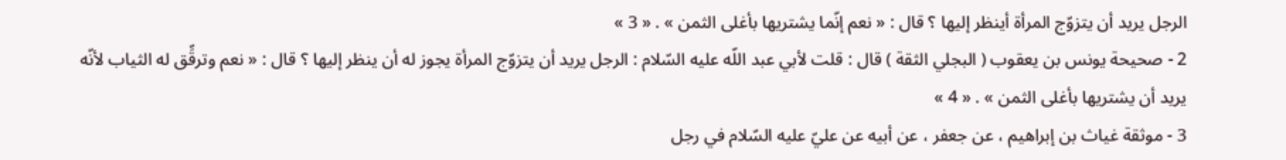الرجل يريد أن يتزوّج المرأة أينظر إليها ؟ قال : « نعم إنّما يشتريها بأغلى الثمن » . « 3 »
2 - صحيحة يونس بن يعقوب ( البجلي الثقة ) قال : قلت لأبي عبد اللّه عليه السّلام : الرجل يريد أن يتزوّج المرأة يجوز له أن ينظر إليها ؟ قال : « نعم وترقِّق له الثياب لأنّه يريد أن يشتريها بأغلى الثمن » . « 4 »
3 - موثقة غياث بن إبراهيم ، عن جعفر ، عن أبيه عن عليّ عليه السّلام في رجل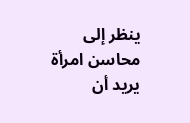ينظر إلى محاسن امرأة يريد أن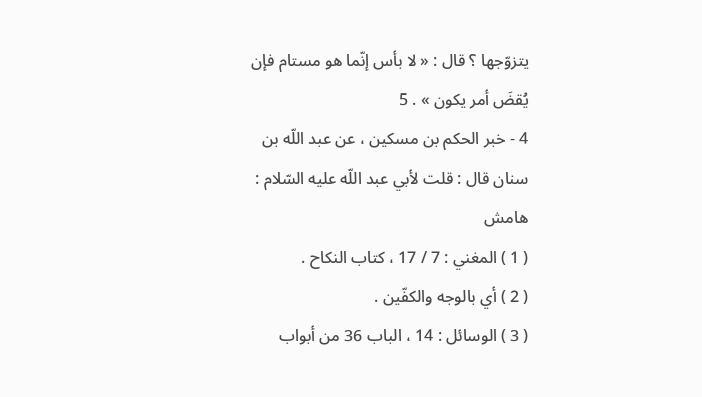يتزوّجها ؟ قال : « لا بأس إنّما هو مستام فإن يُقضَ أمر يكون » . 5
4 - خبر الحكم بن مسكين ، عن عبد اللّه بن سنان قال : قلت لأبي عبد اللّه عليه السّلام :
هامش
( 1 ) المغني : 7 / 17 ، كتاب النكاح .
( 2 ) أي بالوجه والكفّين .
( 3 ) الوسائل : 14 ، الباب 36 من أبواب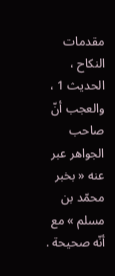مقدمات النكاح ، الحديث 1 ، والعجب أنّ صاحب الجواهر عبر عنه « بخبر محمّد بن مسلم » مع أنّه صحيحة .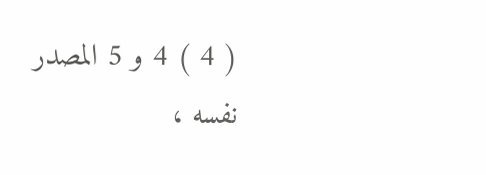( 4 ) 4 و 5 المصدر نفسه ،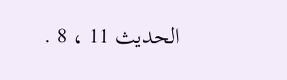الحديث 11 ، 8 .